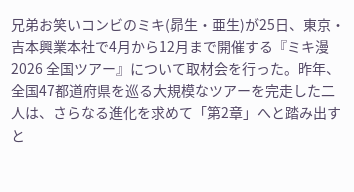兄弟お笑いコンビのミキ(昴生・亜生)が25日、東京・吉本興業本社で4月から12月まで開催する『ミキ漫2026 全国ツアー』について取材会を行った。昨年、全国47都道府県を巡る大規模なツアーを完走した二人は、さらなる進化を求めて「第2章」へと踏み出すと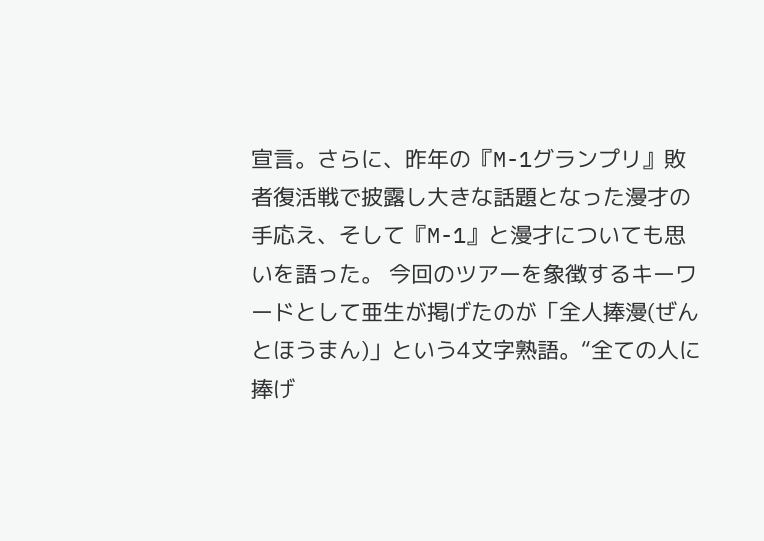宣言。さらに、昨年の『M-1グランプリ』敗者復活戦で披露し大きな話題となった漫才の手応え、そして『M-1』と漫才についても思いを語った。 今回のツアーを象徴するキーワードとして亜生が掲げたのが「全人捧漫(ぜんとほうまん)」という4文字熟語。“全ての人に捧げ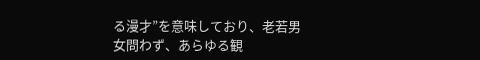る漫才”を意味しており、老若男女問わず、あらゆる観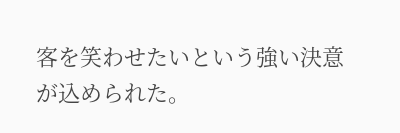客を笑わせたいという強い決意が込められた。